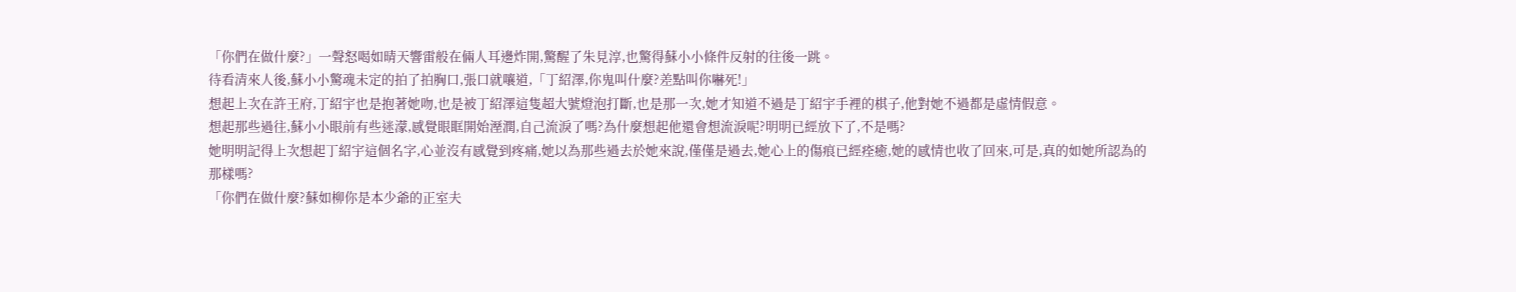「你們在做什麼?」一聲怒喝如晴天響雷般在倆人耳邊炸開,驚醒了朱見淳,也驚得蘇小小條件反射的往後一跳。
待看清來人後,蘇小小驚魂未定的拍了拍胸口,張口就嚷道,「丁紹澤,你鬼叫什麼?差點叫你嚇死!」
想起上次在許王府,丁紹宇也是抱著她吻,也是被丁紹澤這隻超大號燈泡打斷,也是那一次,她才知道不過是丁紹宇手裡的棋子,他對她不過都是虛情假意。
想起那些過往,蘇小小眼前有些迷濛,感覺眼眶開始溼潤,自己流淚了嗎?為什麼想起他還會想流淚呢?明明已經放下了,不是嗎?
她明明記得上次想起丁紹宇這個名字,心並沒有感覺到疼痛,她以為那些過去於她來說,僅僅是過去,她心上的傷痕已經痊癒,她的感情也收了回來,可是,真的如她所認為的那樣嗎?
「你們在做什麼?蘇如柳你是本少爺的正室夫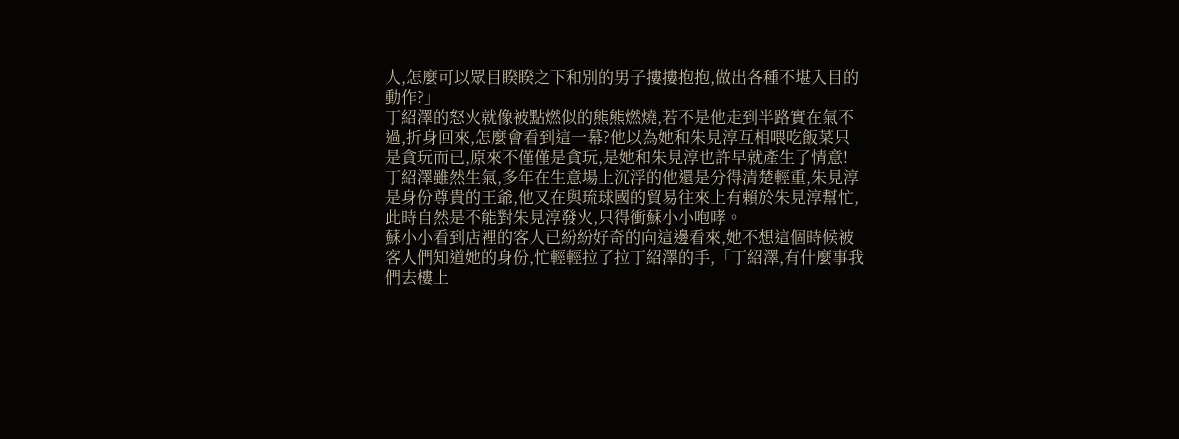人,怎麼可以眾目睽睽之下和別的男子摟摟抱抱,做出各種不堪入目的動作?」
丁紹澤的怒火就像被點燃似的熊熊燃燒,若不是他走到半路實在氣不過,折身回來,怎麼會看到這一幕?他以為她和朱見淳互相喂吃飯菜只是貪玩而已,原來不僅僅是貪玩,是她和朱見淳也許早就產生了情意!
丁紹澤雖然生氣,多年在生意場上沉浮的他還是分得清楚輕重,朱見淳是身份尊貴的王爺,他又在與琉球國的貿易往來上有賴於朱見淳幫忙,此時自然是不能對朱見淳發火,只得衝蘇小小咆哮。
蘇小小看到店裡的客人已紛紛好奇的向這邊看來,她不想這個時候被客人們知道她的身份,忙輕輕拉了拉丁紹澤的手,「丁紹澤,有什麼事我們去樓上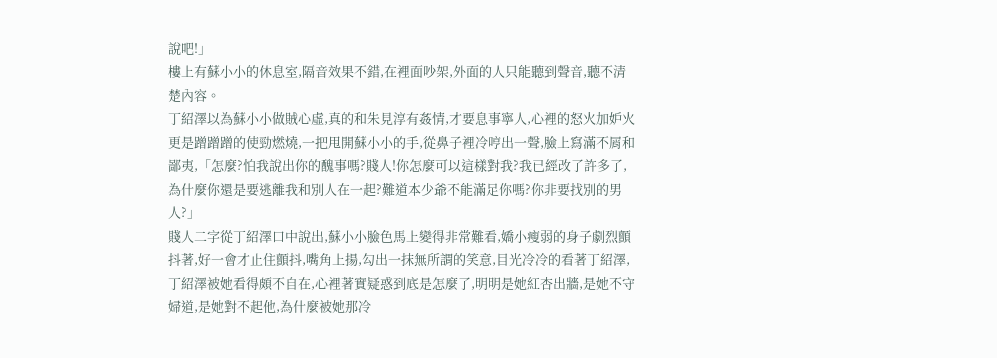說吧!」
樓上有蘇小小的休息室,隔音效果不錯,在裡面吵架,外面的人只能聽到聲音,聽不清楚內容。
丁紹澤以為蘇小小做賊心虛,真的和朱見淳有姦情,才要息事寧人,心裡的怒火加妒火更是蹭蹭蹭的使勁燃燒,一把甩開蘇小小的手,從鼻子裡冷哼出一聲,臉上寫滿不屑和鄙夷,「怎麼?怕我說出你的醜事嗎?賤人!你怎麼可以這樣對我?我已經改了許多了,為什麼你還是要逃離我和別人在一起?難道本少爺不能滿足你嗎?你非要找別的男人?」
賤人二字從丁紹澤口中說出,蘇小小臉色馬上變得非常難看,嬌小瘦弱的身子劇烈顫抖著,好一會才止住顫抖,嘴角上揚,勾出一抹無所謂的笑意,目光冷冷的看著丁紹澤,丁紹澤被她看得頗不自在,心裡著實疑惑到底是怎麼了,明明是她紅杏出牆,是她不守婦道,是她對不起他,為什麼被她那冷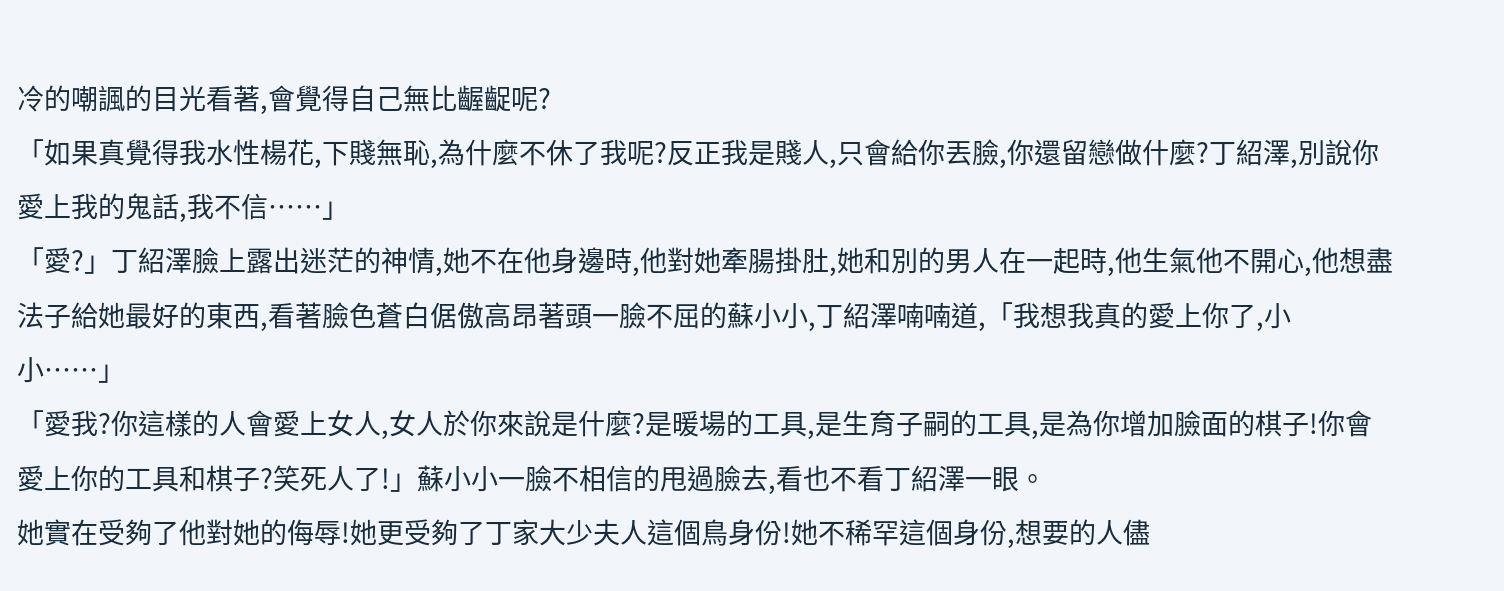冷的嘲諷的目光看著,會覺得自己無比齷齪呢?
「如果真覺得我水性楊花,下賤無恥,為什麼不休了我呢?反正我是賤人,只會給你丟臉,你還留戀做什麼?丁紹澤,別說你愛上我的鬼話,我不信……」
「愛?」丁紹澤臉上露出迷茫的神情,她不在他身邊時,他對她牽腸掛肚,她和別的男人在一起時,他生氣他不開心,他想盡法子給她最好的東西,看著臉色蒼白倨傲高昂著頭一臉不屈的蘇小小,丁紹澤喃喃道,「我想我真的愛上你了,小小……」
「愛我?你這樣的人會愛上女人,女人於你來說是什麼?是暖場的工具,是生育子嗣的工具,是為你增加臉面的棋子!你會愛上你的工具和棋子?笑死人了!」蘇小小一臉不相信的甩過臉去,看也不看丁紹澤一眼。
她實在受夠了他對她的侮辱!她更受夠了丁家大少夫人這個鳥身份!她不稀罕這個身份,想要的人儘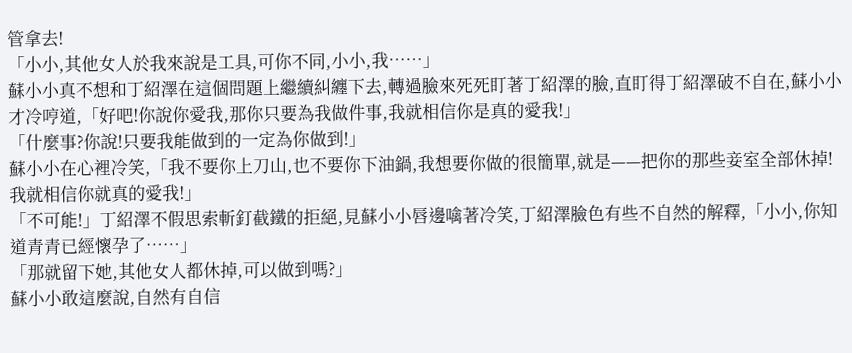管拿去!
「小小,其他女人於我來說是工具,可你不同,小小,我……」
蘇小小真不想和丁紹澤在這個問題上繼續糾纏下去,轉過臉來死死盯著丁紹澤的臉,直盯得丁紹澤破不自在,蘇小小才冷哼道,「好吧!你說你愛我,那你只要為我做件事,我就相信你是真的愛我!」
「什麼事?你說!只要我能做到的一定為你做到!」
蘇小小在心裡冷笑,「我不要你上刀山,也不要你下油鍋,我想要你做的很簡單,就是——把你的那些妾室全部休掉!我就相信你就真的愛我!」
「不可能!」丁紹澤不假思索斬釘截鐵的拒絕,見蘇小小唇邊噙著冷笑,丁紹澤臉色有些不自然的解釋,「小小,你知道青青已經懷孕了……」
「那就留下她,其他女人都休掉,可以做到嗎?」
蘇小小敢這麼說,自然有自信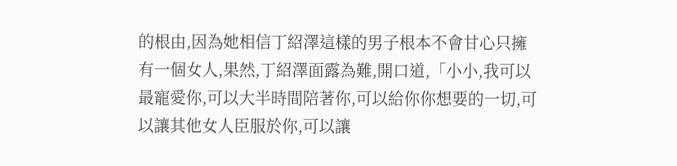的根由,因為她相信丁紹澤這樣的男子根本不會甘心只擁有一個女人,果然,丁紹澤面露為難,開口道,「小小,我可以最寵愛你,可以大半時間陪著你,可以給你你想要的一切,可以讓其他女人臣服於你,可以讓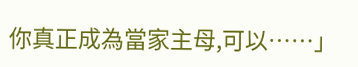你真正成為當家主母,可以……」